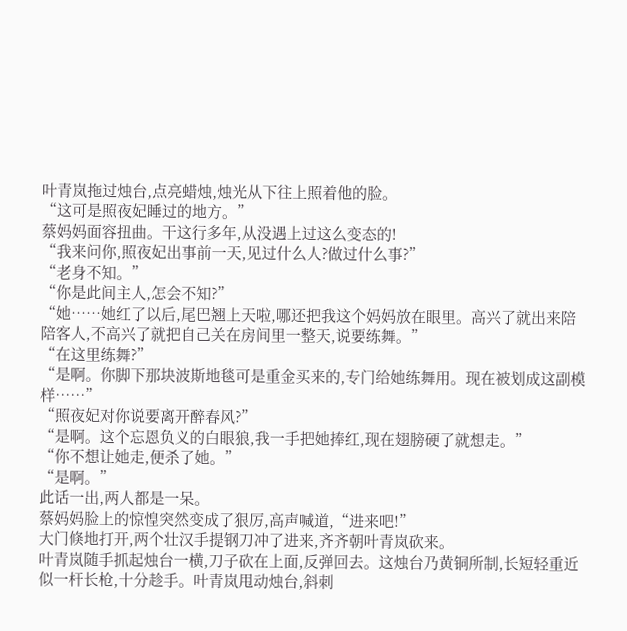叶青岚拖过烛台,点亮蜡烛,烛光从下往上照着他的脸。
“这可是照夜妃睡过的地方。”
蔡妈妈面容扭曲。干这行多年,从没遇上过这么变态的!
“我来问你,照夜妃出事前一天,见过什么人?做过什么事?”
“老身不知。”
“你是此间主人,怎会不知?”
“她……她红了以后,尾巴翘上天啦,哪还把我这个妈妈放在眼里。高兴了就出来陪陪客人,不高兴了就把自己关在房间里一整天,说要练舞。”
“在这里练舞?”
“是啊。你脚下那块波斯地毯可是重金买来的,专门给她练舞用。现在被划成这副模样……”
“照夜妃对你说要离开醉春风?”
“是啊。这个忘恩负义的白眼狼,我一手把她捧红,现在翅膀硬了就想走。”
“你不想让她走,便杀了她。”
“是啊。”
此话一出,两人都是一呆。
蔡妈妈脸上的惊惶突然变成了狠厉,高声喊道,“进来吧!”
大门倏地打开,两个壮汉手提钢刀冲了进来,齐齐朝叶青岚砍来。
叶青岚随手抓起烛台一横,刀子砍在上面,反弹回去。这烛台乃黄铜所制,长短轻重近似一杆长枪,十分趁手。叶青岚甩动烛台,斜刺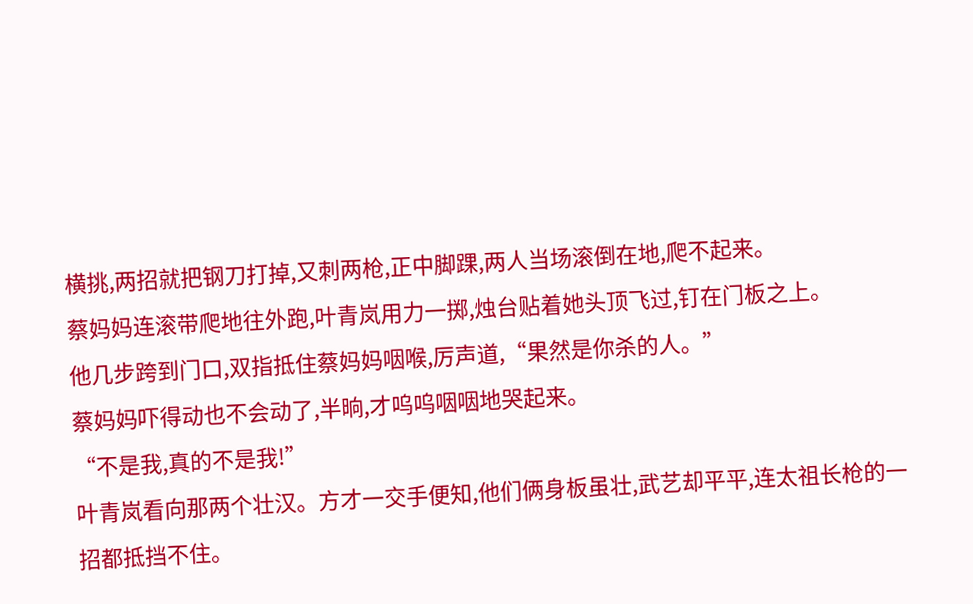横挑,两招就把钢刀打掉,又刺两枪,正中脚踝,两人当场滚倒在地,爬不起来。
蔡妈妈连滚带爬地往外跑,叶青岚用力一掷,烛台贴着她头顶飞过,钉在门板之上。
他几步跨到门口,双指抵住蔡妈妈咽喉,厉声道,“果然是你杀的人。”
蔡妈妈吓得动也不会动了,半晌,才呜呜咽咽地哭起来。
“不是我,真的不是我!”
叶青岚看向那两个壮汉。方才一交手便知,他们俩身板虽壮,武艺却平平,连太祖长枪的一招都抵挡不住。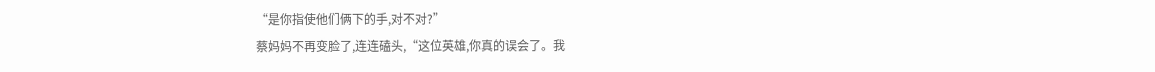“是你指使他们俩下的手,对不对?”
蔡妈妈不再变脸了,连连磕头,“这位英雄,你真的误会了。我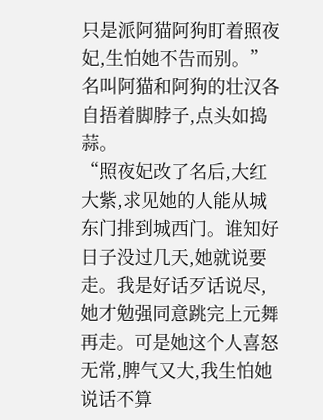只是派阿猫阿狗盯着照夜妃,生怕她不告而别。”
名叫阿猫和阿狗的壮汉各自捂着脚脖子,点头如捣蒜。
“照夜妃改了名后,大红大紫,求见她的人能从城东门排到城西门。谁知好日子没过几天,她就说要走。我是好话歹话说尽,她才勉强同意跳完上元舞再走。可是她这个人喜怒无常,脾气又大,我生怕她说话不算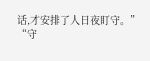话,才安排了人日夜盯守。”
“守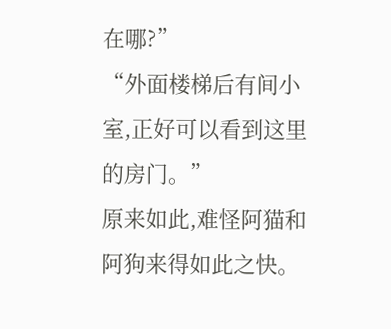在哪?”
“外面楼梯后有间小室,正好可以看到这里的房门。”
原来如此,难怪阿猫和阿狗来得如此之快。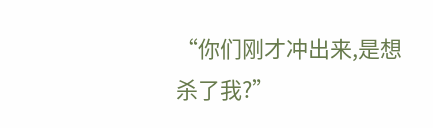“你们刚才冲出来,是想杀了我?”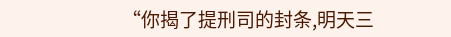“你揭了提刑司的封条,明天三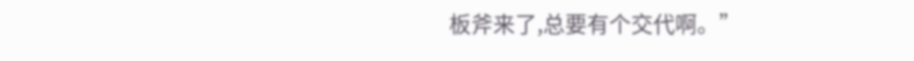板斧来了,总要有个交代啊。”